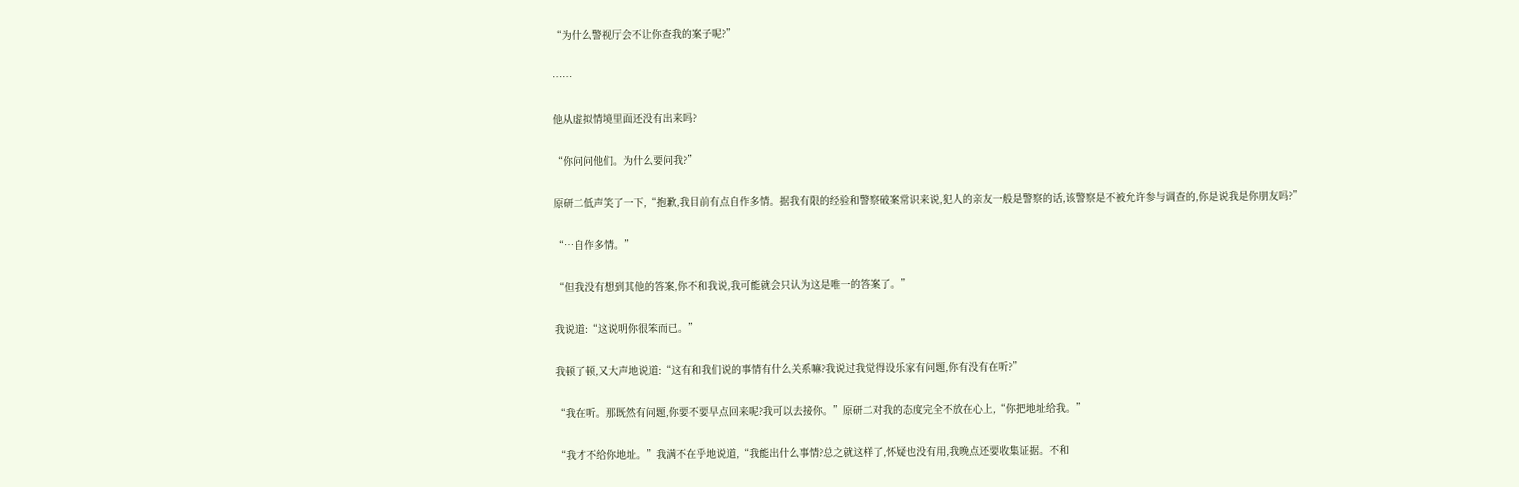“为什么警视厅会不让你查我的案子呢?”

……

他从虚拟情境里面还没有出来吗?

“你问问他们。为什么要问我?”

原研二低声笑了一下,“抱歉,我目前有点自作多情。据我有限的经验和警察破案常识来说,犯人的亲友一般是警察的话,该警察是不被允许参与调查的,你是说我是你朋友吗?”

“…自作多情。”

“但我没有想到其他的答案,你不和我说,我可能就会只认为这是唯一的答案了。”

我说道:“这说明你很笨而已。”

我顿了顿,又大声地说道:“这有和我们说的事情有什么关系嘛?我说过我觉得设乐家有问题,你有没有在听?”

“我在听。那既然有问题,你要不要早点回来呢?我可以去接你。”原研二对我的态度完全不放在心上,“你把地址给我。”

“我才不给你地址。”我满不在乎地说道,“我能出什么事情?总之就这样了,怀疑也没有用,我晚点还要收集证据。不和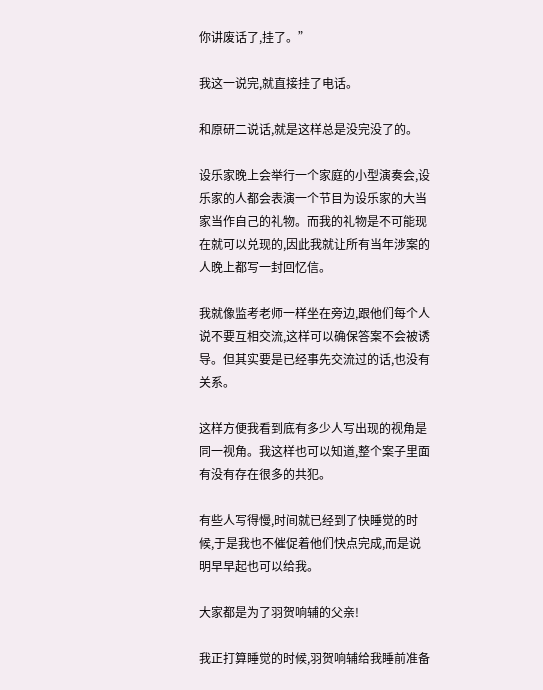你讲废话了,挂了。”

我这一说完,就直接挂了电话。

和原研二说话,就是这样总是没完没了的。

设乐家晚上会举行一个家庭的小型演奏会,设乐家的人都会表演一个节目为设乐家的大当家当作自己的礼物。而我的礼物是不可能现在就可以兑现的,因此我就让所有当年涉案的人晚上都写一封回忆信。

我就像监考老师一样坐在旁边,跟他们每个人说不要互相交流,这样可以确保答案不会被诱导。但其实要是已经事先交流过的话,也没有关系。

这样方便我看到底有多少人写出现的视角是同一视角。我这样也可以知道,整个案子里面有没有存在很多的共犯。

有些人写得慢,时间就已经到了快睡觉的时候,于是我也不催促着他们快点完成,而是说明早早起也可以给我。

大家都是为了羽贺响辅的父亲!

我正打算睡觉的时候,羽贺响辅给我睡前准备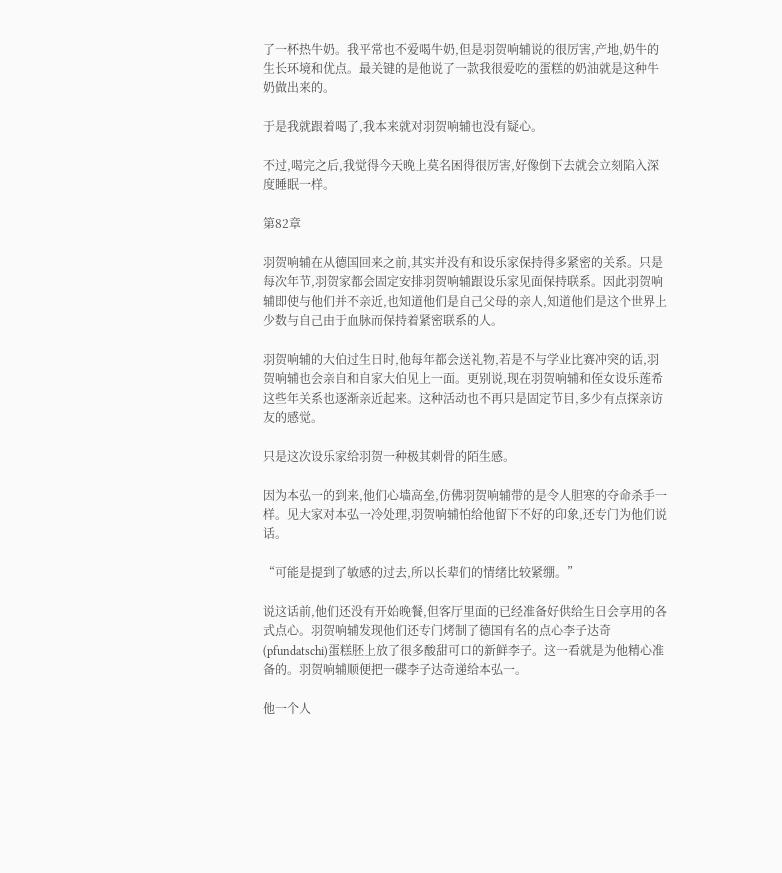了一杯热牛奶。我平常也不爱喝牛奶,但是羽贺响辅说的很厉害,产地,奶牛的生长环境和优点。最关键的是他说了一款我很爱吃的蛋糕的奶油就是这种牛奶做出来的。

于是我就跟着喝了,我本来就对羽贺响辅也没有疑心。

不过,喝完之后,我觉得今天晚上莫名困得很厉害,好像倒下去就会立刻陷入深度睡眠一样。

第82章

羽贺响辅在从德国回来之前,其实并没有和设乐家保持得多紧密的关系。只是每次年节,羽贺家都会固定安排羽贺响辅跟设乐家见面保持联系。因此羽贺响辅即使与他们并不亲近,也知道他们是自己父母的亲人,知道他们是这个世界上少数与自己由于血脉而保持着紧密联系的人。

羽贺响辅的大伯过生日时,他每年都会送礼物,若是不与学业比赛冲突的话,羽贺响辅也会亲自和自家大伯见上一面。更别说,现在羽贺响辅和侄女设乐莲希这些年关系也逐渐亲近起来。这种活动也不再只是固定节目,多少有点探亲访友的感觉。

只是这次设乐家给羽贺一种极其刺骨的陌生感。

因为本弘一的到来,他们心墙高垒,仿佛羽贺响辅带的是令人胆寒的夺命杀手一样。见大家对本弘一冷处理,羽贺响辅怕给他留下不好的印象,还专门为他们说话。

“可能是提到了敏感的过去,所以长辈们的情绪比较紧绷。”

说这话前,他们还没有开始晚餐,但客厅里面的已经准备好供给生日会享用的各式点心。羽贺响辅发现他们还专门烤制了德国有名的点心李子达奇(pfundatschi)蛋糕胚上放了很多酸甜可口的新鲜李子。这一看就是为他精心准备的。羽贺响辅顺便把一碟李子达奇递给本弘一。

他一个人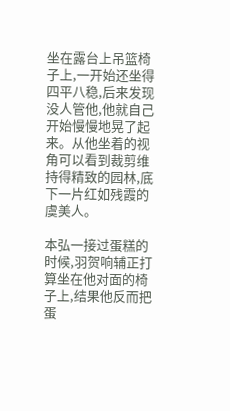坐在露台上吊篮椅子上,一开始还坐得四平八稳,后来发现没人管他,他就自己开始慢慢地晃了起来。从他坐着的视角可以看到裁剪维持得精致的园林,底下一片红如残霞的虞美人。

本弘一接过蛋糕的时候,羽贺响辅正打算坐在他对面的椅子上,结果他反而把蛋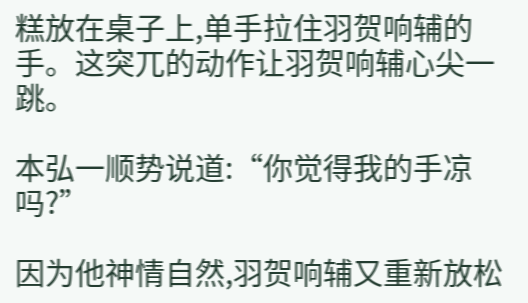糕放在桌子上,单手拉住羽贺响辅的手。这突兀的动作让羽贺响辅心尖一跳。

本弘一顺势说道:“你觉得我的手凉吗?”

因为他神情自然,羽贺响辅又重新放松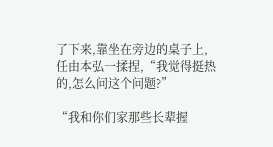了下来,靠坐在旁边的桌子上,任由本弘一揉捏,“我觉得挺热的,怎么问这个问题?”

“我和你们家那些长辈握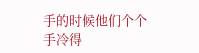手的时候他们个个手冷得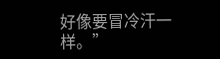好像要冒冷汗一样。”